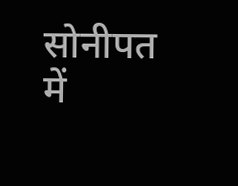सोनीपत में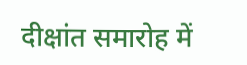दीक्षांत समारोह में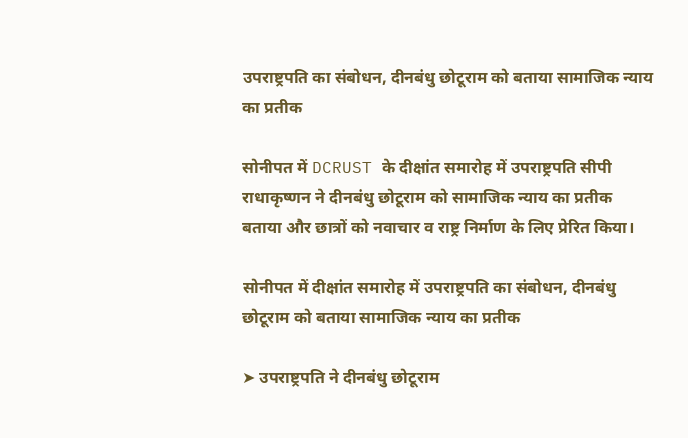उपराष्ट्रपति का संबोधन, दीनबंधु छोटूराम को बताया सामाजिक न्याय का प्रतीक

सोनीपत में DCRUST के दीक्षांत समारोह में उपराष्ट्रपति सीपी राधाकृष्णन ने दीनबंधु छोटूराम को सामाजिक न्याय का प्रतीक बताया और छात्रों को नवाचार व राष्ट्र निर्माण के लिए प्रेरित किया।

सोनीपत में दीक्षांत समारोह में उपराष्ट्रपति का संबोधन, दीनबंधु छोटूराम को बताया सामाजिक न्याय का प्रतीक

➤ उपराष्ट्रपति ने दीनबंधु छोटूराम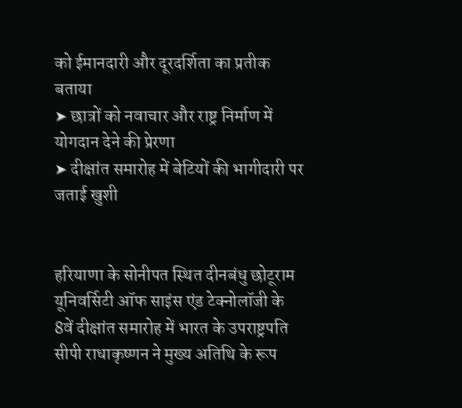को ईमानदारी और दूरदर्शिता का प्रतीक बताया
➤ छात्रों को नवाचार और राष्ट्र निर्माण में योगदान देने की प्रेरणा
➤ दीक्षांत समारोह में बेटियों की भागीदारी पर जताई खुशी


हरियाणा के सोनीपत स्थित दीनबंधु छोटूराम यूनिवर्सिटी ऑफ साइंस एंड टेक्नोलॉजी के 8वें दीक्षांत समारोह में भारत के उपराष्ट्रपति सीपी राधाकृष्णन ने मुख्य अतिथि के रूप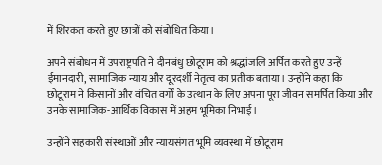में शिरकत करते हुए छात्रों को संबोधित किया।

अपने संबोधन में उपराष्ट्रपति ने दीनबंधु छोटूराम को श्रद्धांजलि अर्पित करते हुए उन्हें ईमानदारी, सामाजिक न्याय और दूरदर्शी नेतृत्व का प्रतीक बताया। उन्होंने कहा कि छोटूराम ने किसानों और वंचित वर्गों के उत्थान के लिए अपना पूरा जीवन समर्पित किया और उनके सामाजिक-आर्थिक विकास में अहम भूमिका निभाई।

उन्होंने सहकारी संस्थाओं और न्यायसंगत भूमि व्यवस्था में छोटूराम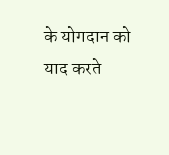के योगदान को याद करते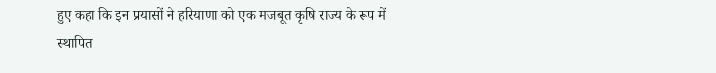हुए कहा कि इन प्रयासों ने हरियाणा को एक मजबूत कृषि राज्य के रूप में स्थापित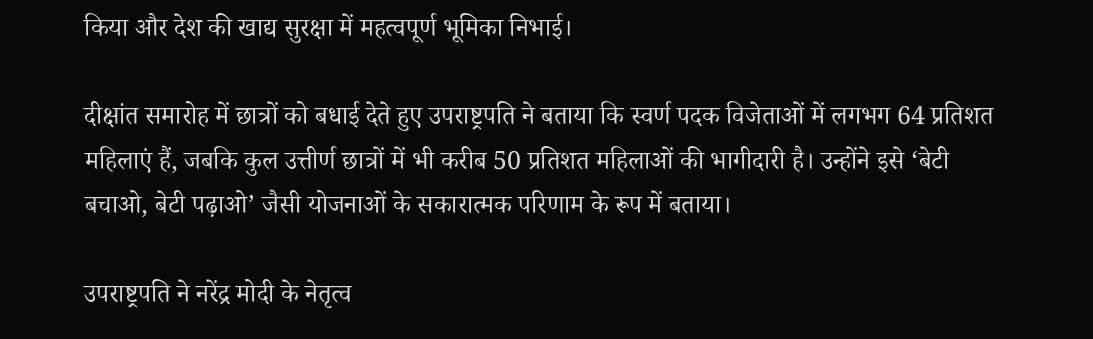किया और देश की खाद्य सुरक्षा में महत्वपूर्ण भूमिका निभाई।

दीक्षांत समारोह में छात्रों को बधाई देते हुए उपराष्ट्रपति ने बताया कि स्वर्ण पदक विजेताओं में लगभग 64 प्रतिशत महिलाएं हैं, जबकि कुल उत्तीर्ण छात्रों में भी करीब 50 प्रतिशत महिलाओं की भागीदारी है। उन्होंने इसे ‘बेटी बचाओ, बेटी पढ़ाओ’ जैसी योजनाओं के सकारात्मक परिणाम के रूप में बताया।

उपराष्ट्रपति ने नरेंद्र मोदी के नेतृत्व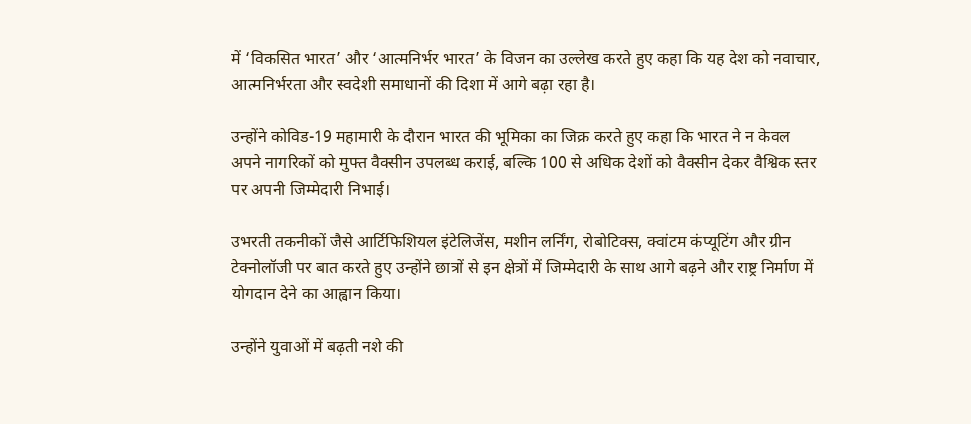में ‘विकसित भारत’ और ‘आत्मनिर्भर भारत’ के विजन का उल्लेख करते हुए कहा कि यह देश को नवाचार, आत्मनिर्भरता और स्वदेशी समाधानों की दिशा में आगे बढ़ा रहा है।

उन्होंने कोविड-19 महामारी के दौरान भारत की भूमिका का जिक्र करते हुए कहा कि भारत ने न केवल अपने नागरिकों को मुफ्त वैक्सीन उपलब्ध कराई, बल्कि 100 से अधिक देशों को वैक्सीन देकर वैश्विक स्तर पर अपनी जिम्मेदारी निभाई।

उभरती तकनीकों जैसे आर्टिफिशियल इंटेलिजेंस, मशीन लर्निंग, रोबोटिक्स, क्वांटम कंप्यूटिंग और ग्रीन टेक्नोलॉजी पर बात करते हुए उन्होंने छात्रों से इन क्षेत्रों में जिम्मेदारी के साथ आगे बढ़ने और राष्ट्र निर्माण में योगदान देने का आह्वान किया।

उन्होंने युवाओं में बढ़ती नशे की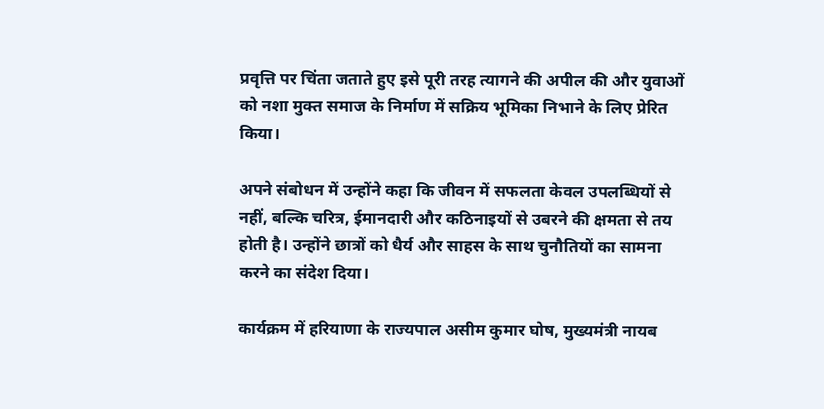प्रवृत्ति पर चिंता जताते हुए इसे पूरी तरह त्यागने की अपील की और युवाओं को नशा मुक्त समाज के निर्माण में सक्रिय भूमिका निभाने के लिए प्रेरित किया।

अपने संबोधन में उन्होंने कहा कि जीवन में सफलता केवल उपलब्धियों से नहीं, बल्कि चरित्र, ईमानदारी और कठिनाइयों से उबरने की क्षमता से तय होती है। उन्होंने छात्रों को धैर्य और साहस के साथ चुनौतियों का सामना करने का संदेश दिया।

कार्यक्रम में हरियाणा के राज्यपाल असीम कुमार घोष, मुख्यमंत्री नायब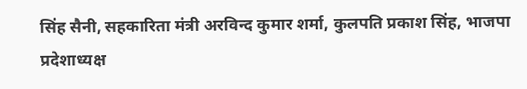सिंह सैनी, सहकारिता मंत्री अरविन्द कुमार शर्मा, कुलपति प्रकाश सिंह, भाजपा प्रदेशाध्यक्ष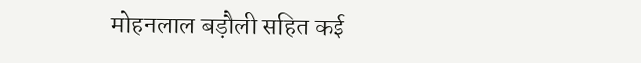मोहनलाल बड़ौली सहित कई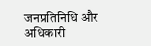जनप्रतिनिधि और अधिकारी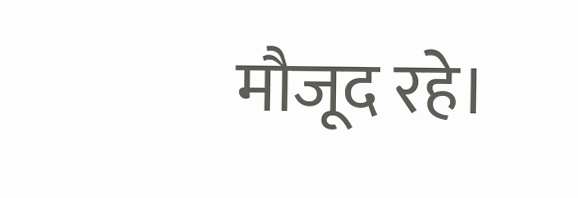मौजूद रहे।